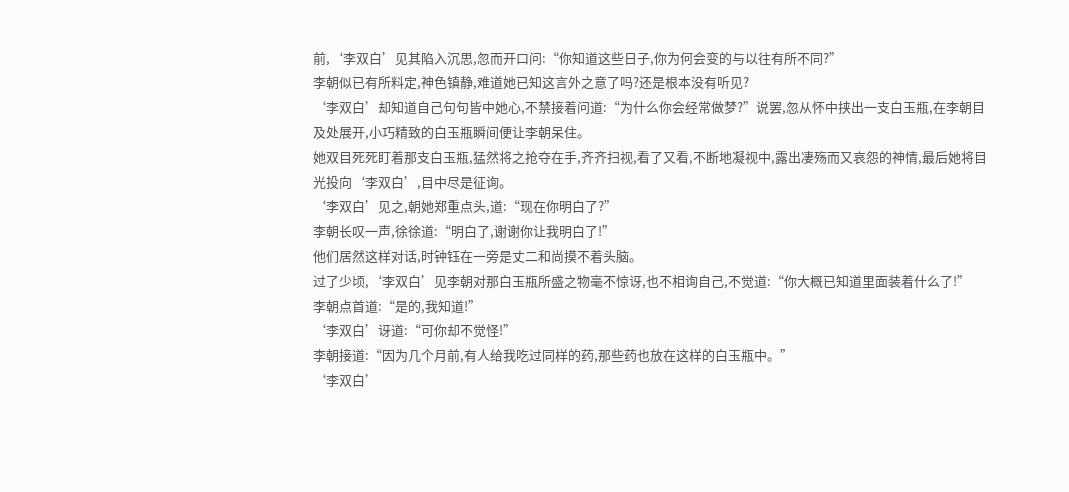前,‘李双白’见其陷入沉思,忽而开口问:“你知道这些日子,你为何会变的与以往有所不同?”
李朝似已有所料定,神色镇静,难道她已知这言外之意了吗?还是根本没有听见?
‘李双白’却知道自己句句皆中她心,不禁接着问道:“为什么你会经常做梦?”说罢,忽从怀中挟出一支白玉瓶,在李朝目及处展开,小巧精致的白玉瓶瞬间便让李朝呆住。
她双目死死盯着那支白玉瓶,猛然将之抢夺在手,齐齐扫视,看了又看,不断地凝视中,露出凄殇而又哀怨的神情,最后她将目光投向‘李双白’,目中尽是征询。
‘李双白’见之,朝她郑重点头,道:“现在你明白了?”
李朝长叹一声,徐徐道:“明白了,谢谢你让我明白了!”
他们居然这样对话,时钟钰在一旁是丈二和尚摸不着头脑。
过了少顷,‘李双白’见李朝对那白玉瓶所盛之物毫不惊讶,也不相询自己,不觉道:“你大概已知道里面装着什么了!”
李朝点首道:“是的,我知道!”
‘李双白’讶道:“可你却不觉怪!”
李朝接道:“因为几个月前,有人给我吃过同样的药,那些药也放在这样的白玉瓶中。”
‘李双白’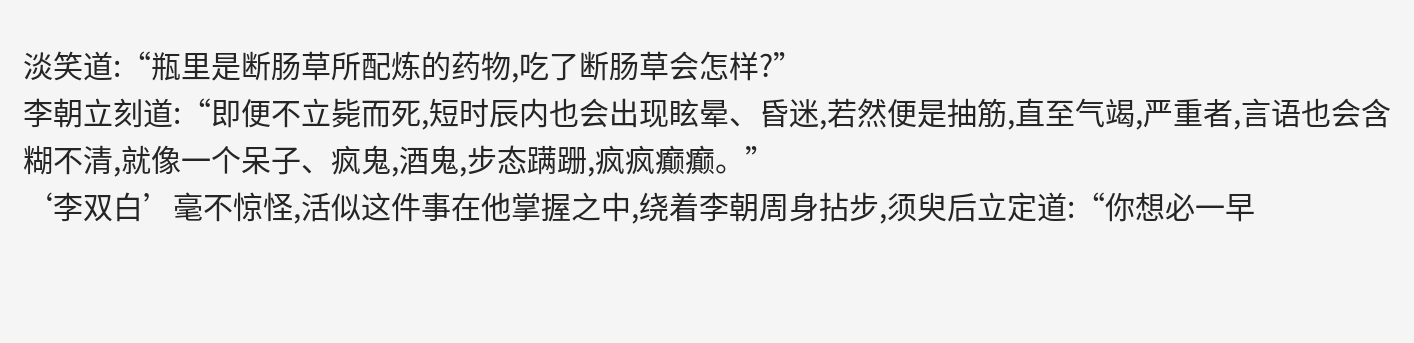淡笑道:“瓶里是断肠草所配炼的药物,吃了断肠草会怎样?”
李朝立刻道:“即便不立毙而死,短时辰内也会出现眩晕、昏迷,若然便是抽筋,直至气竭,严重者,言语也会含糊不清,就像一个呆子、疯鬼,酒鬼,步态蹒跚,疯疯癫癫。”
‘李双白’毫不惊怪,活似这件事在他掌握之中,绕着李朝周身拈步,须臾后立定道:“你想必一早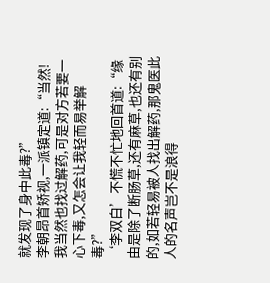就发现了身中此毒?”
李朝昂首矫视,一派镇定道:“当然!我当然也找过解药,可是对方若要一心下毒,又怎会让我轻而易举解毒?”
‘李双白’不慌不忙地回首道:“缘由是除了断肠草,还有麻草,也还有别的,如若轻易被人找出解药,那鬼医此人的名声岂不是浪得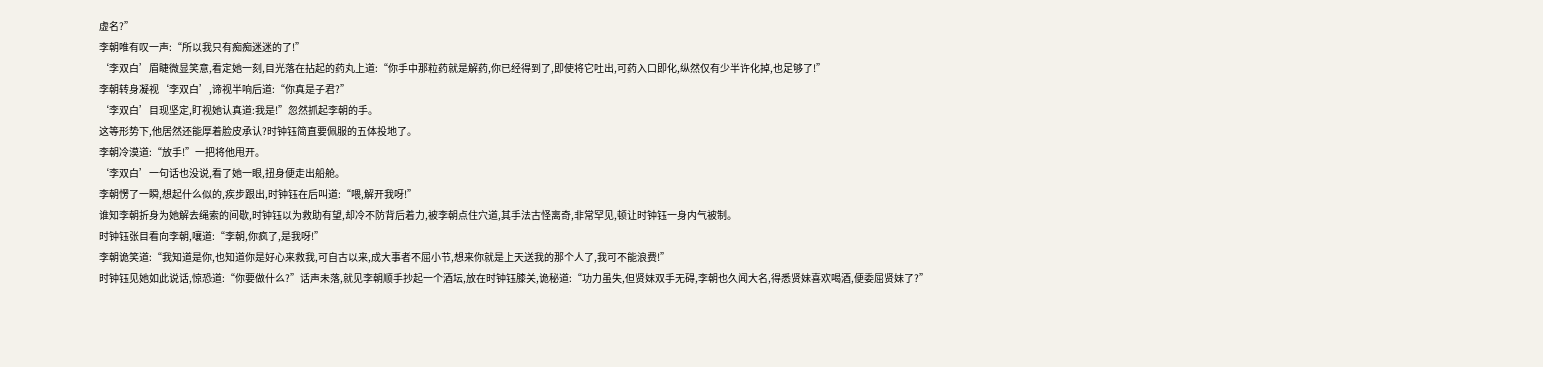虚名?”
李朝唯有叹一声:“所以我只有痴痴迷迷的了!”
‘李双白’眉睫微显笑意,看定她一刻,目光落在拈起的药丸上道:“你手中那粒药就是解药,你已经得到了,即使将它吐出,可药入口即化,纵然仅有少半许化掉,也足够了!”
李朝转身凝视‘李双白’,谛视半响后道:“你真是子君?”
‘李双白’目现坚定,盯视她认真道:我是!”忽然抓起李朝的手。
这等形势下,他居然还能厚着脸皮承认?时钟钰简直要佩服的五体投地了。
李朝冷漠道:“放手!”一把将他甩开。
‘李双白’一句话也没说,看了她一眼,扭身便走出船舱。
李朝愣了一瞬,想起什么似的,疾步跟出,时钟钰在后叫道:“喂,解开我呀!”
谁知李朝折身为她解去绳索的间歇,时钟钰以为救助有望,却冷不防背后着力,被李朝点住穴道,其手法古怪离奇,非常罕见,顿让时钟钰一身内气被制。
时钟钰张目看向李朝,嚷道:“李朝,你疯了,是我呀!”
李朝诡笑道:“我知道是你,也知道你是好心来救我,可自古以来,成大事者不屈小节,想来你就是上天送我的那个人了,我可不能浪费!”
时钟钰见她如此说话,惊恐道:“你要做什么?”话声未落,就见李朝顺手抄起一个酒坛,放在时钟钰膝关,诡秘道:“功力虽失,但贤妹双手无碍,李朝也久闻大名,得悉贤妹喜欢喝酒,便委屈贤妹了?”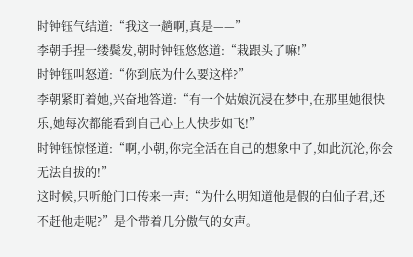时钟钰气结道:“我这一趟啊,真是——”
李朝手捏一缕鬓发,朝时钟钰悠悠道:“栽跟头了嘛!”
时钟钰叫怒道:“你到底为什么要这样?”
李朝紧盯着她,兴奋地答道:“有一个姑娘沉浸在梦中,在那里她很快乐,她每次都能看到自己心上人快步如飞!”
时钟钰惊怪道:“啊,小朝,你完全活在自己的想象中了,如此沉沦,你会无法自拔的!”
这时候,只听舱门口传来一声:“为什么明知道他是假的白仙子君,还不赶他走呢?”是个带着几分傲气的女声。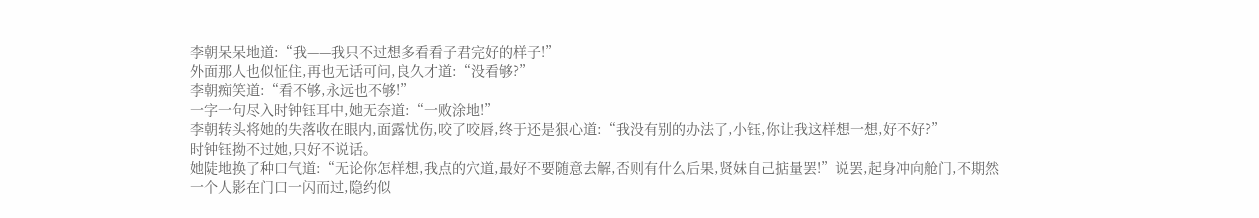李朝呆呆地道:“我——我只不过想多看看子君完好的样子!”
外面那人也似怔住,再也无话可问,良久才道:“没看够?”
李朝痴笑道:“看不够,永远也不够!”
一字一句尽入时钟钰耳中,她无奈道:“一败涂地!”
李朝转头将她的失落收在眼内,面露忧伤,咬了咬唇,终于还是狠心道:“我没有别的办法了,小钰,你让我这样想一想,好不好?”
时钟钰拗不过她,只好不说话。
她陡地换了种口气道:“无论你怎样想,我点的穴道,最好不要随意去解,否则有什么后果,贤妹自己掂量罢!”说罢,起身冲向舱门,不期然一个人影在门口一闪而过,隐约似